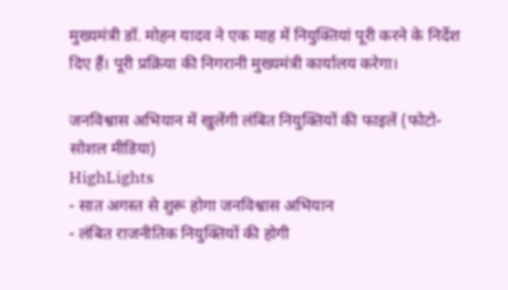मुख्यमंत्री डॉ. मोहन यादव ने एक माह में नियुक्तियां पूरी करने के निर्देश दिए हैं। पूरी प्रक्रिया की निगरानी मुख्यमंत्री कार्यालय करेगा।

जनविश्वास अभियान में खुलेंगी लंबित नियुक्तियों की फाइलें (फोटो- सोशल मीडिया)
HighLights
- सात अगस्त से शुरू होगा जनविश्वास अभियान
- लंबित राजनीतिक नियुक्तियों की होगी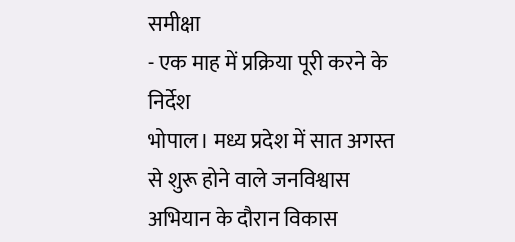समीक्षा
- एक माह में प्रक्रिया पूरी करने के निर्देश
भोपाल। मध्य प्रदेश में सात अगस्त से शुरू होने वाले जनविश्वास अभियान के दौरान विकास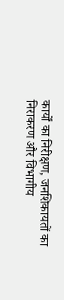कार्यों का निरीक्षण, जनशिकायतों का निराकरण और विभागीय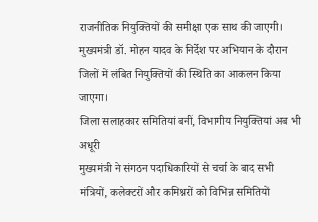राजनीतिक नियुक्तियों की समीक्षा एक साथ की जाएगी। मुख्यमंत्री डॉ. मोहन यादव के निर्देश पर अभियान के दौरान जिलों में लंबित नियुक्तियों की स्थिति का आकलन किया जाएगा।
जिला सलाहकार समितियां बनीं, विभागीय नियुक्तियां अब भी अधूरी
मुख्यमंत्री ने संगठन पदाधिकारियों से चर्चा के बाद सभी मंत्रियों, कलेक्टरों और कमिश्नरों को विभिन्न समितियों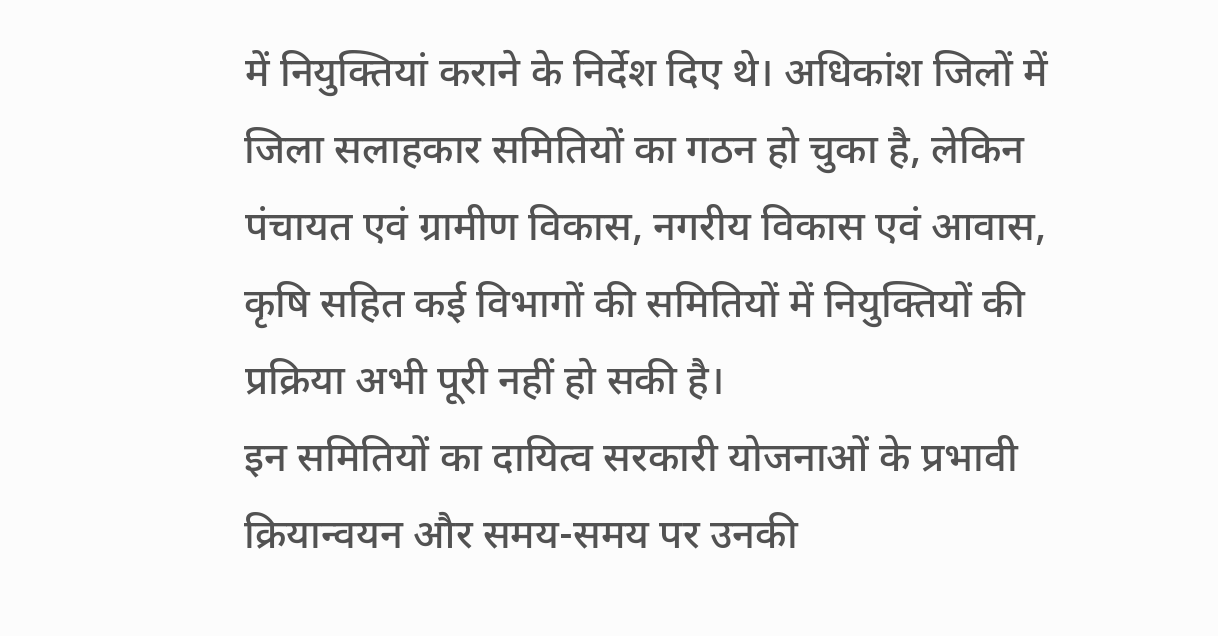में नियुक्तियां कराने के निर्देश दिए थे। अधिकांश जिलों में जिला सलाहकार समितियों का गठन हो चुका है, लेकिन पंचायत एवं ग्रामीण विकास, नगरीय विकास एवं आवास, कृषि सहित कई विभागों की समितियों में नियुक्तियों की प्रक्रिया अभी पूरी नहीं हो सकी है।
इन समितियों का दायित्व सरकारी योजनाओं के प्रभावी क्रियान्वयन और समय-समय पर उनकी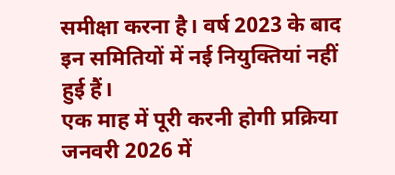समीक्षा करना है। वर्ष 2023 के बाद इन समितियों में नई नियुक्तियां नहीं हुई हैं।
एक माह में पूरी करनी होगी प्रक्रिया
जनवरी 2026 में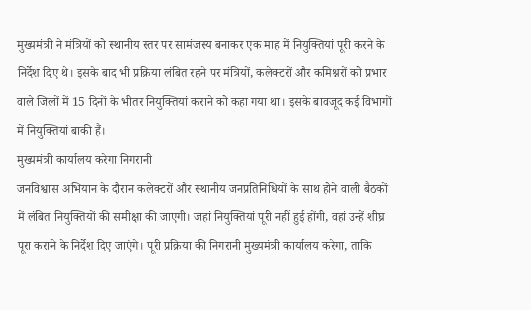मुख्यमंत्री ने मंत्रियों को स्थानीय स्तर पर सामंजस्य बनाकर एक माह में नियुक्तियां पूरी करने के निर्देश दिए थे। इसके बाद भी प्रक्रिया लंबित रहने पर मंत्रियों, कलेक्टरों और कमिश्नरों को प्रभार वाले जिलों में 15 दिनों के भीतर नियुक्तियां कराने को कहा गया था। इसके बावजूद कई विभागों में नियुक्तियां बाकी हैं।
मुख्यमंत्री कार्यालय करेगा निगरानी
जनविश्वास अभियान के दौरान कलेक्टरों और स्थानीय जनप्रतिनिधियों के साथ होने वाली बैठकों में लंबित नियुक्तियों की समीक्षा की जाएगी। जहां नियुक्तियां पूरी नहीं हुई होंगी, वहां उन्हें शीघ्र पूरा कराने के निर्देश दिए जाएंगे। पूरी प्रक्रिया की निगरानी मुख्यमंत्री कार्यालय करेगा, ताकि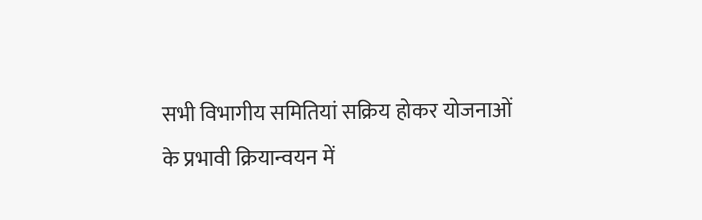सभी विभागीय समितियां सक्रिय होकर योजनाओं के प्रभावी क्रियान्वयन में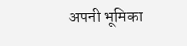अपनी भूमिका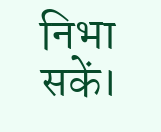निभा सकें।